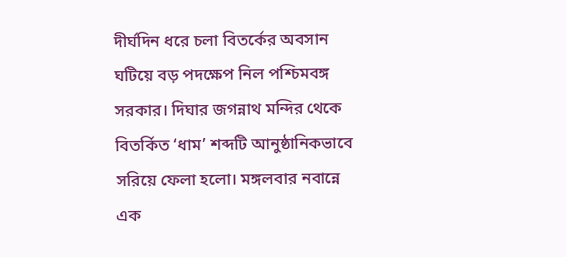দীর্ঘদিন ধরে চলা বিতর্কের অবসান ঘটিয়ে বড় পদক্ষেপ নিল পশ্চিমবঙ্গ সরকার। দিঘার জগন্নাথ মন্দির থেকে বিতর্কিত ‘ধাম’ শব্দটি আনুষ্ঠানিকভাবে সরিয়ে ফেলা হলো। মঙ্গলবার নবান্নে এক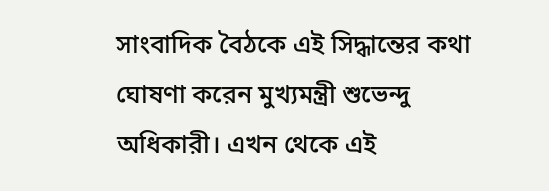সাংবাদিক বৈঠকে এই সিদ্ধান্তের কথা ঘোষণা করেন মুখ্যমন্ত্রী শুভেন্দু অধিকারী। এখন থেকে এই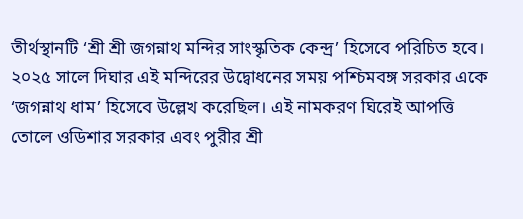তীর্থস্থানটি ‘শ্রী শ্রী জগন্নাথ মন্দির সাংস্কৃতিক কেন্দ্র’ হিসেবে পরিচিত হবে।
২০২৫ সালে দিঘার এই মন্দিরের উদ্বোধনের সময় পশ্চিমবঙ্গ সরকার একে ‘জগন্নাথ ধাম’ হিসেবে উল্লেখ করেছিল। এই নামকরণ ঘিরেই আপত্তি তোলে ওডিশার সরকার এবং পুরীর শ্রী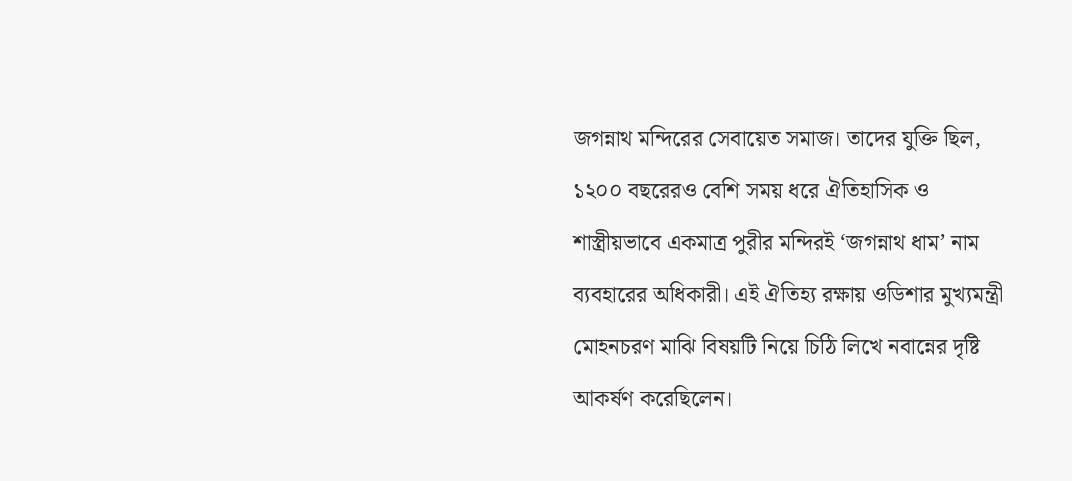জগন্নাথ মন্দিরের সেবায়েত সমাজ। তাদের যুক্তি ছিল, ১২০০ বছরেরও বেশি সময় ধরে ঐতিহাসিক ও শাস্ত্রীয়ভাবে একমাত্র পুরীর মন্দিরই ‘জগন্নাথ ধাম’ নাম ব্যবহারের অধিকারী। এই ঐতিহ্য রক্ষায় ওডিশার মুখ্যমন্ত্রী মোহনচরণ মাঝি বিষয়টি নিয়ে চিঠি লিখে নবান্নের দৃষ্টি আকর্ষণ করেছিলেন।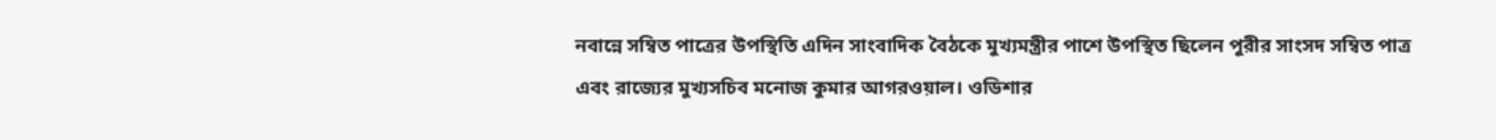নবান্নে সম্বিত পাত্রের উপস্থিতি এদিন সাংবাদিক বৈঠকে মুখ্যমন্ত্রীর পাশে উপস্থিত ছিলেন পুরীর সাংসদ সম্বিত পাত্র এবং রাজ্যের মুখ্যসচিব মনোজ কুমার আগরওয়াল। ওডিশার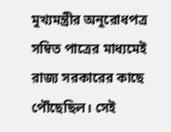মুখ্যমন্ত্রীর অনুরোধপত্র সম্বিত পাত্রের মাধ্যমেই রাজ্য সরকারের কাছে পৌঁছেছিল। সেই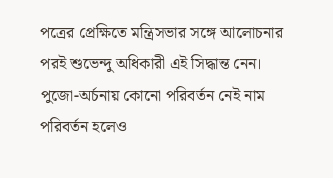পত্রের প্রেক্ষিতে মন্ত্রিসভার সঙ্গে আলোচনার পরই শুভেন্দু অধিকারী এই সিদ্ধান্ত নেন।
পুজো-অর্চনায় কোনো পরিবর্তন নেই নাম পরিবর্তন হলেও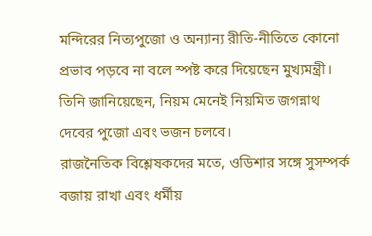মন্দিরের নিত্যপুজো ও অন্যান্য রীতি-নীতিতে কোনো প্রভাব পড়বে না বলে স্পষ্ট করে দিয়েছেন মুখ্যমন্ত্রী। তিনি জানিয়েছেন, নিয়ম মেনেই নিয়মিত জগন্নাথ দেবের পুজো এবং ভজন চলবে।
রাজনৈতিক বিশ্লেষকদের মতে, ওডিশার সঙ্গে সুসম্পর্ক বজায় রাখা এবং ধর্মীয়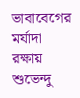ভাবাবেগের মর্যাদা রক্ষায় শুভেন্দু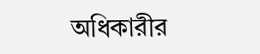অধিকারীর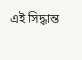এই সিদ্ধান্ত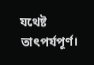যথেষ্ট তাৎপর্যপূর্ণ।